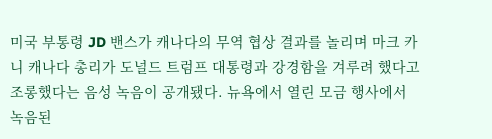미국 부통령 JD 밴스가 캐나다의 무역 협상 결과를 놀리며 마크 카니 캐나다 총리가 도널드 트럼프 대통령과 강경함을 겨루려 했다고 조롱했다는 음성 녹음이 공개됐다. 뉴욕에서 열린 모금 행사에서 녹음된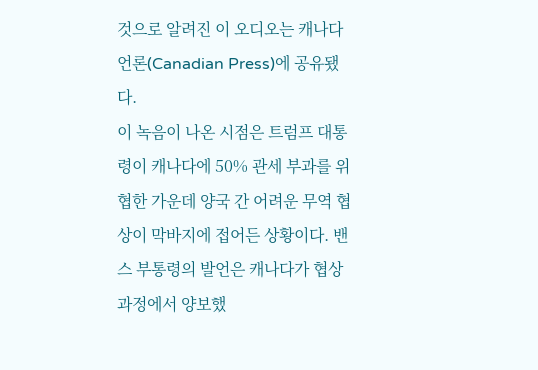것으로 알려진 이 오디오는 캐나다 언론(Canadian Press)에 공유됐다.
이 녹음이 나온 시점은 트럼프 대통령이 캐나다에 50% 관세 부과를 위협한 가운데 양국 간 어려운 무역 협상이 막바지에 접어든 상황이다. 밴스 부통령의 발언은 캐나다가 협상 과정에서 양보했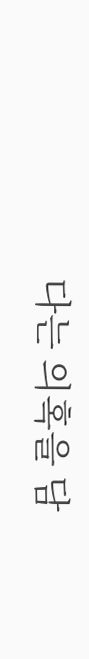다는 의혹을 담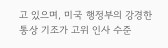고 있으며, 미국 행정부의 강경한 통상 기조가 고위 인사 수준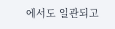에서도 일관되고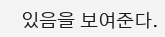있음을 보여준다.